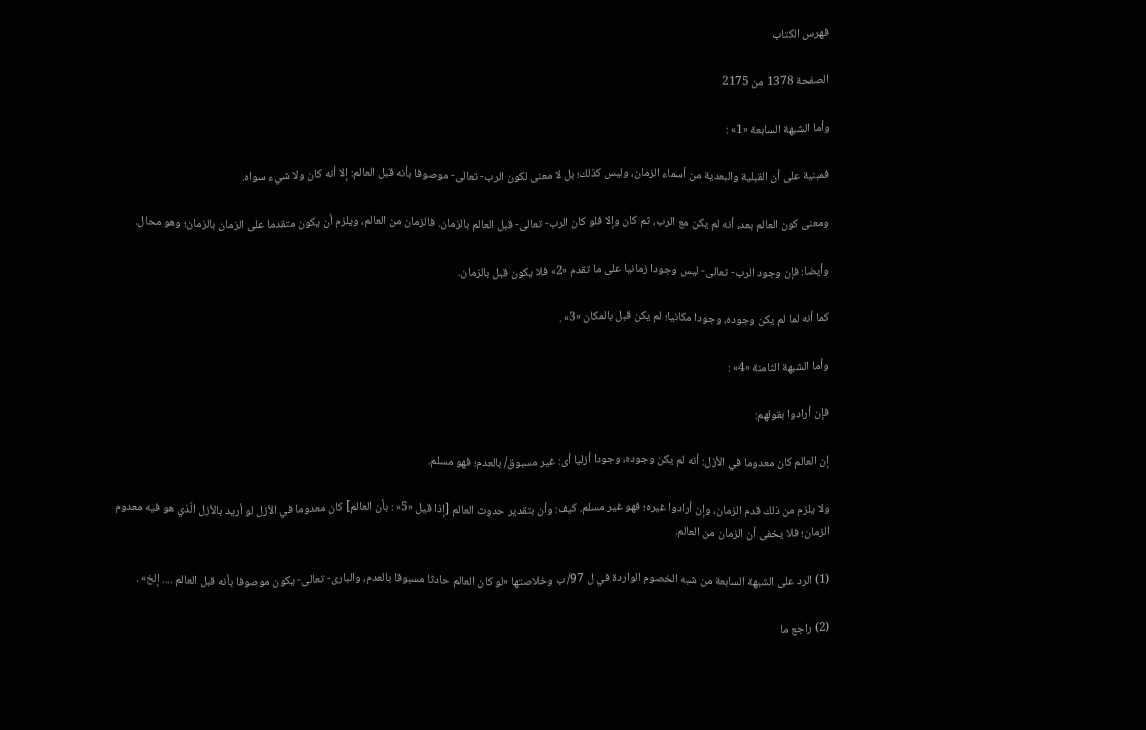فهرس الكتاب

الصفحة 1378 من 2175

وأما الشبهة السابعة «1» :

فمبنية على أن القبلية والبعدية من أسماء الزمان، وليس كذلك؛ بل لا معنى لكون الرب- تعالى- موصوفا بأنه قبل العالم: إلا أنه كان ولا شيء سواه.

ومعنى كون العالم بعد، أنه لم يكن مع الرب، ثم كان وإلا فلو كان الرب- تعالى- قبل العالم بالزمان. فالزمان من العالم، ويلزم أن يكون متقدما على الزمان بالزمان؛ وهو محال.

وأيضا: فإن وجود الرب- تعالى- ليس وجودا زمانيا على ما تقدم «2» فلا يكون قبل بالزمان.

كما أنه لما لم يكن وجوده، وجودا مكانيا؛ لم يكن قبل بالمكان «3» .

وأما الشبهة الثامنة «4» :

فإن أرادوا بقولهم:

إن العالم كان معدوما في الأزل: أنه لم يكن وجوده، وجودا أزليا أى: غير مسبوق/ بالعدم؛ فهو مسلم.

ولا يلزم من ذلك قدم الزمان، وإن أرادوا غيره؛ فهو غير مسلم. كيف: وأن بتقدير حدوث العالم [إذا قيل «5» : بأن العالم] كان معدوما في الأزل لو أريد بالأزل الّذي هو فيه معدوم الزمان؛ فلا يخفى أن الزمان من العالم.

(1) الرد على الشبهة السابعة من شبه الخصوم الواردة في ل 97/ ب وخلاصتها «لو كان العالم حادثا مسبوقا بالعدم، والبارى- تعالى- يكون موصوفا بأنه قبل العالم .... إلخ» .

(2) راجع ما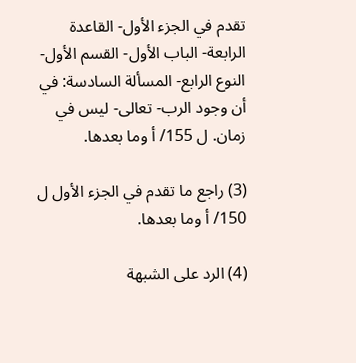تقدم في الجزء الأول- القاعدة الرابعة- الباب الأول- القسم الأول- النوع الرابع- المسألة السادسة: في أن وجود الرب- تعالى- ليس في زمان. ل 155/ أ وما بعدها.

(3) راجع ما تقدم في الجزء الأول ل 150/ أ وما بعدها.

(4) الرد على الشبهة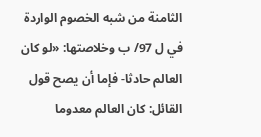الثامنة من شبه الخصوم الواردة في ل 97/ ب وخلاصتها: «لو كان العالم حادثا- فإما أن يصح قول القائل: كان العالم معدوما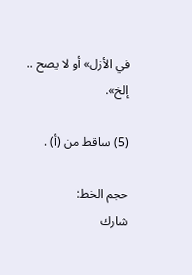في الأزل» أو لا يصح .. إلخ».

(5) ساقط من (أ) .

حجم الخط:
شارك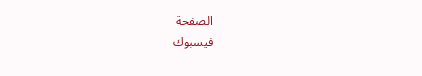الصفحة
فيسبوك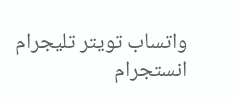واتساب تويتر تليجرام انستجرام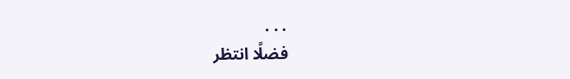. . .
فضلًا انتظر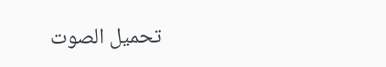تحميل الصوت